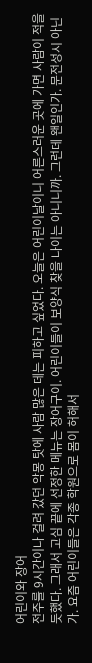어린이와 장어
전주를 9시간이나 걸려 갔던 악몽 탓에 사람 많은 데는 피하고 싶었다. 오늘은 어린이날이니 어른스러운 곳에 가면 사람이 적을 듯했다. 그래서 고심 끝에 선정한 메뉴는 장어구이. 어린이들이 보양식 찾을 나이는 아니니까. 그런데 왠일인가. 문전성시 아닌가. 요즘 어린이들은 각종 학원으로 몸이 허해서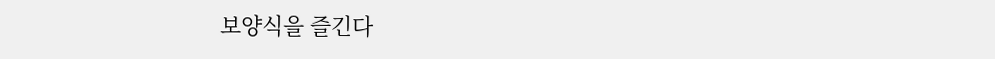보양식을 즐긴다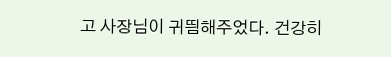고 사장님이 귀띔해주었다. 건강히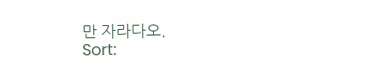만 자라다오.
Sort: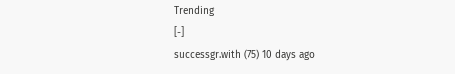Trending
[-]
successgr.with (75) 10 days ago